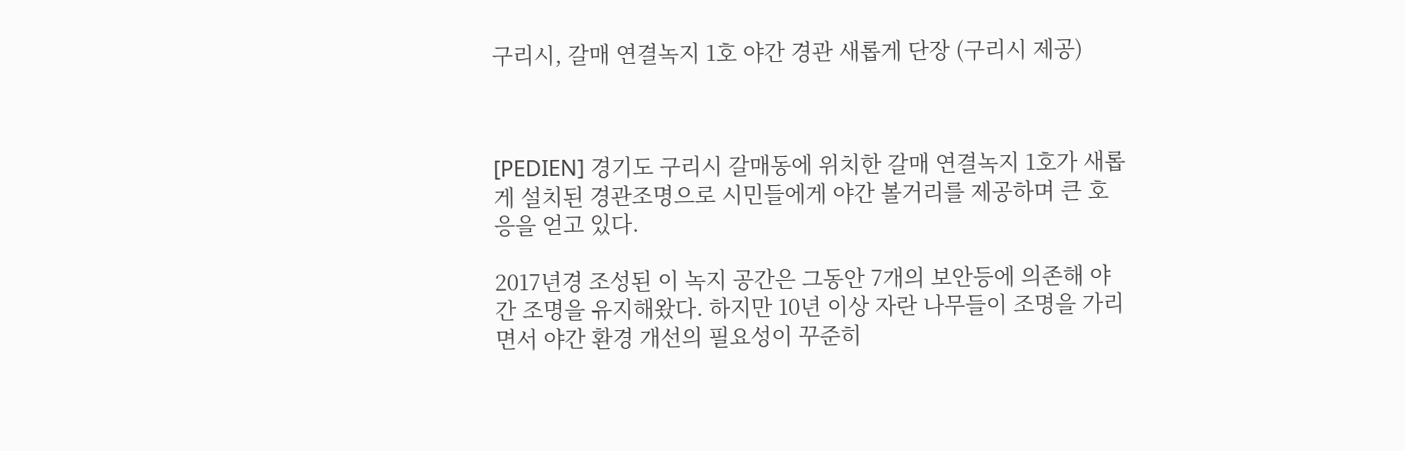구리시, 갈매 연결녹지 1호 야간 경관 새롭게 단장 (구리시 제공)



[PEDIEN] 경기도 구리시 갈매동에 위치한 갈매 연결녹지 1호가 새롭게 설치된 경관조명으로 시민들에게 야간 볼거리를 제공하며 큰 호응을 얻고 있다.

2017년경 조성된 이 녹지 공간은 그동안 7개의 보안등에 의존해 야간 조명을 유지해왔다. 하지만 10년 이상 자란 나무들이 조명을 가리면서 야간 환경 개선의 필요성이 꾸준히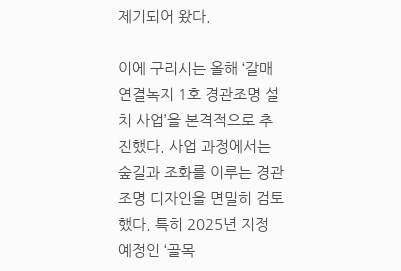제기되어 왔다.

이에 구리시는 올해 ‘갈매 연결녹지 1호 경관조명 설치 사업’을 본격적으로 추진했다. 사업 과정에서는 숲길과 조화를 이루는 경관조명 디자인을 면밀히 검토했다. 특히 2025년 지정 예정인 ‘골목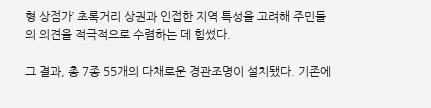형 상점가’ 초록거리 상권과 인접한 지역 특성을 고려해 주민들의 의견을 적극적으로 수렴하는 데 힘썼다.

그 결과, 총 7종 55개의 다채로운 경관조명이 설치됐다. 기존에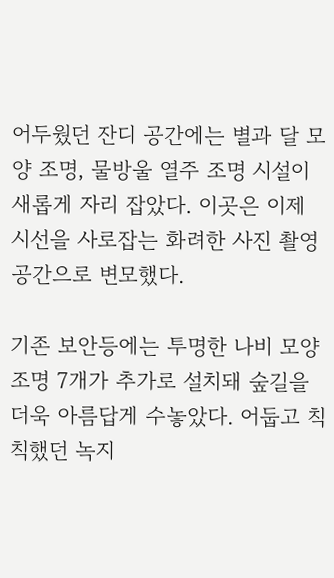어두웠던 잔디 공간에는 별과 달 모양 조명, 물방울 열주 조명 시설이 새롭게 자리 잡았다. 이곳은 이제 시선을 사로잡는 화려한 사진 촬영 공간으로 변모했다.

기존 보안등에는 투명한 나비 모양 조명 7개가 추가로 설치돼 숲길을 더욱 아름답게 수놓았다. 어둡고 칙칙했던 녹지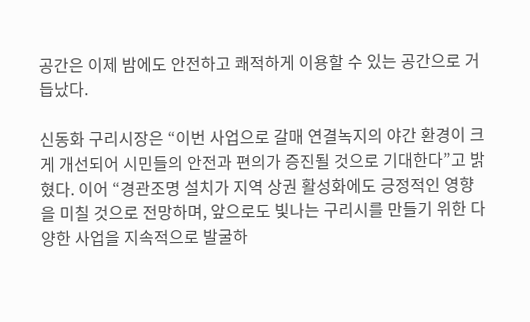공간은 이제 밤에도 안전하고 쾌적하게 이용할 수 있는 공간으로 거듭났다.

신동화 구리시장은 “이번 사업으로 갈매 연결녹지의 야간 환경이 크게 개선되어 시민들의 안전과 편의가 증진될 것으로 기대한다”고 밝혔다. 이어 “경관조명 설치가 지역 상권 활성화에도 긍정적인 영향을 미칠 것으로 전망하며, 앞으로도 빛나는 구리시를 만들기 위한 다양한 사업을 지속적으로 발굴하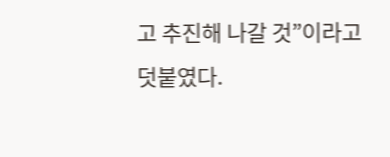고 추진해 나갈 것”이라고 덧붙였다.